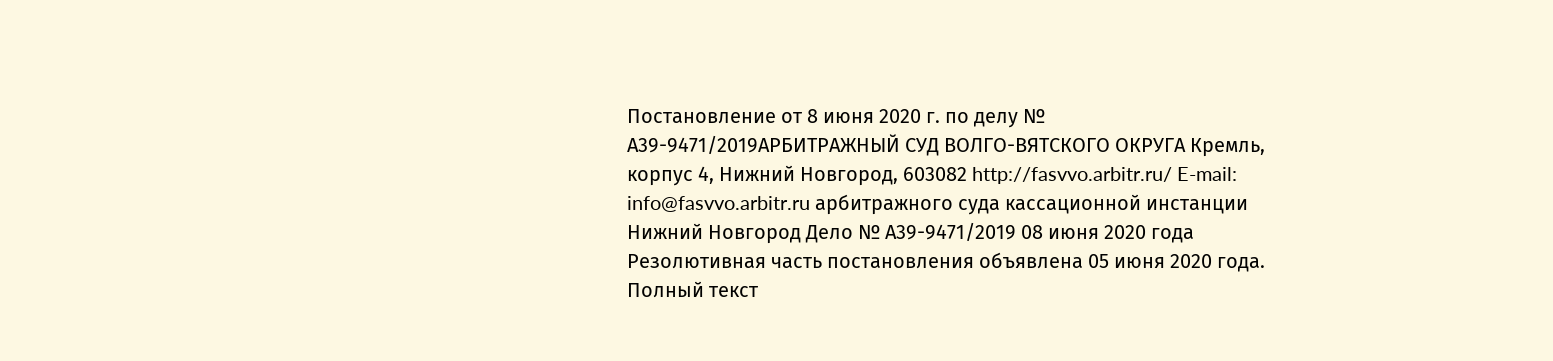Постановление от 8 июня 2020 г. по делу № А39-9471/2019АРБИТРАЖНЫЙ СУД ВОЛГО-ВЯТСКОГО ОКРУГА Кремль, корпус 4, Нижний Новгород, 603082 http://fasvvo.arbitr.ru/ E-mail: info@fasvvo.arbitr.ru арбитражного суда кассационной инстанции Нижний Новгород Дело № А39-9471/2019 08 июня 2020 года Резолютивная часть постановления объявлена 05 июня 2020 года. Полный текст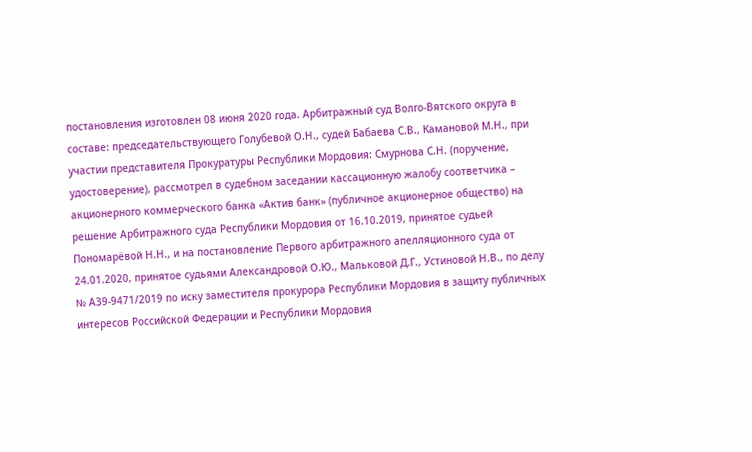постановления изготовлен 08 июня 2020 года. Арбитражный суд Волго-Вятского округа в составе: председательствующего Голубевой О.Н., судей Бабаева С.В., Камановой М.Н., при участии представителя Прокуратуры Республики Мордовия: Смурнова С.Н. (поручение, удостоверение), рассмотрел в судебном заседании кассационную жалобу соответчика – акционерного коммерческого банка «Актив банк» (публичное акционерное общество) на решение Арбитражного суда Республики Мордовия от 16.10.2019, принятое судьей Пономарёвой Н.Н., и на постановление Первого арбитражного апелляционного суда от 24.01.2020, принятое судьями Александровой О.Ю., Мальковой Д.Г., Устиновой Н.В., по делу № А39-9471/2019 по иску заместителя прокурора Республики Мордовия в защиту публичных интересов Российской Федерации и Республики Мордовия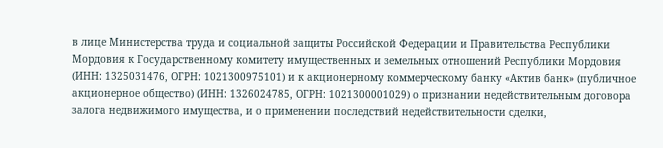в лице Министерства труда и социальной защиты Российской Федерации и Правительства Республики Мордовия к Государственному комитету имущественных и земельных отношений Республики Мордовия (ИНН: 1325031476, ОГРН: 1021300975101) и к акционерному коммерческому банку «Актив банк» (публичное акционерное общество) (ИНН: 1326024785, ОГРН: 1021300001029) о признании недействительным договора залога недвижимого имущества, и о применении последствий недействительности сделки,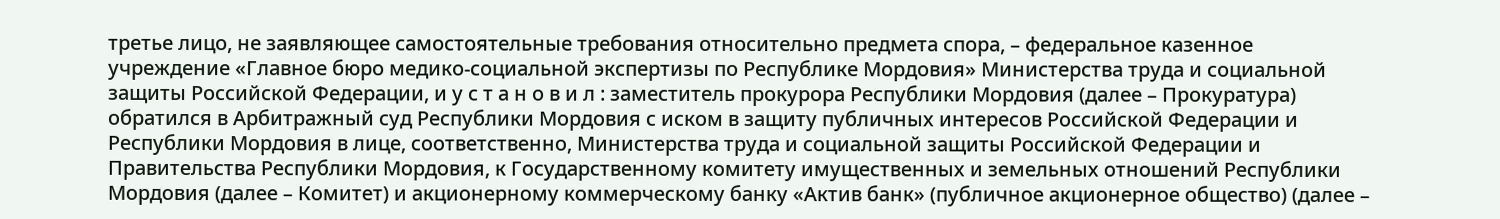третье лицо, не заявляющее самостоятельные требования относительно предмета спора, – федеральное казенное учреждение «Главное бюро медико-социальной экспертизы по Республике Мордовия» Министерства труда и социальной защиты Российской Федерации, и у с т а н о в и л : заместитель прокурора Республики Мордовия (далее – Прокуратура) обратился в Арбитражный суд Республики Мордовия с иском в защиту публичных интересов Российской Федерации и Республики Мордовия в лице, соответственно, Министерства труда и социальной защиты Российской Федерации и Правительства Республики Мордовия, к Государственному комитету имущественных и земельных отношений Республики Мордовия (далее – Комитет) и акционерному коммерческому банку «Актив банк» (публичное акционерное общество) (далее –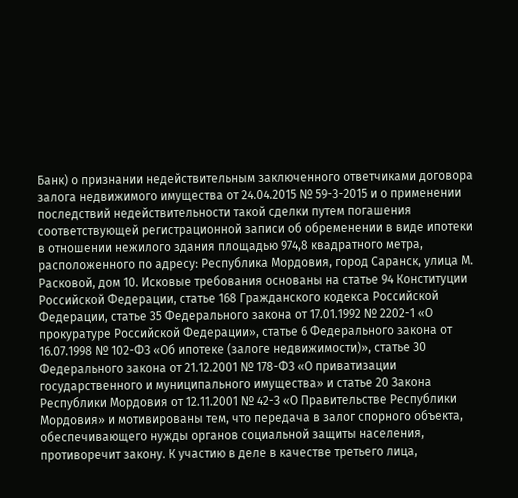Банк) о признании недействительным заключенного ответчиками договора залога недвижимого имущества от 24.04.2015 № 59-3-2015 и о применении последствий недействительности такой сделки путем погашения соответствующей регистрационной записи об обременении в виде ипотеки в отношении нежилого здания площадью 974,8 квадратного метра, расположенного по адресу: Республика Мордовия, город Саранск, улица М. Расковой, дом 10. Исковые требования основаны на статье 94 Конституции Российской Федерации, статье 168 Гражданского кодекса Российской Федерации, статье 35 Федерального закона от 17.01.1992 № 2202-1 «О прокуратуре Российской Федерации», статье 6 Федерального закона от 16.07.1998 № 102-ФЗ «Об ипотеке (залоге недвижимости)», статье 30 Федерального закона от 21.12.2001 № 178-ФЗ «О приватизации государственного и муниципального имущества» и статье 20 Закона Республики Мордовия от 12.11.2001 № 42-З «О Правительстве Республики Мордовия» и мотивированы тем, что передача в залог спорного объекта, обеспечивающего нужды органов социальной защиты населения, противоречит закону. К участию в деле в качестве третьего лица,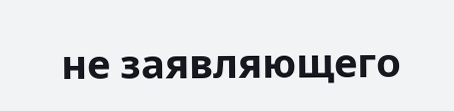не заявляющего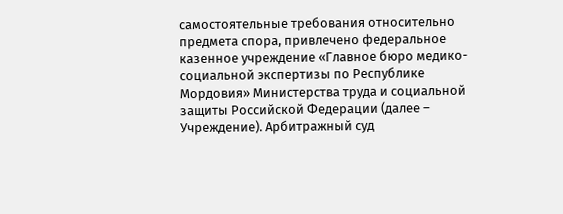самостоятельные требования относительно предмета спора, привлечено федеральное казенное учреждение «Главное бюро медико-социальной экспертизы по Республике Мордовия» Министерства труда и социальной защиты Российской Федерации (далее – Учреждение). Арбитражный суд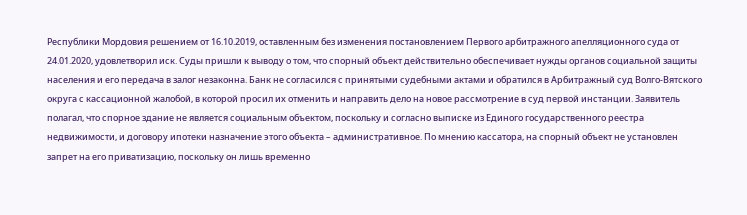Республики Мордовия решением от 16.10.2019, оставленным без изменения постановлением Первого арбитражного апелляционного суда от 24.01.2020, удовлетворил иск. Суды пришли к выводу о том, что спорный объект действительно обеспечивает нужды органов социальной защиты населения и его передача в залог незаконна. Банк не согласился с принятыми судебными актами и обратился в Арбитражный суд Волго-Вятского округа с кассационной жалобой, в которой просил их отменить и направить дело на новое рассмотрение в суд первой инстанции. Заявитель полагал, что спорное здание не является социальным объектом, поскольку и согласно выписке из Единого государственного реестра недвижимости, и договору ипотеки назначение этого объекта – административное. По мнению кассатора, на спорный объект не установлен запрет на его приватизацию, поскольку он лишь временно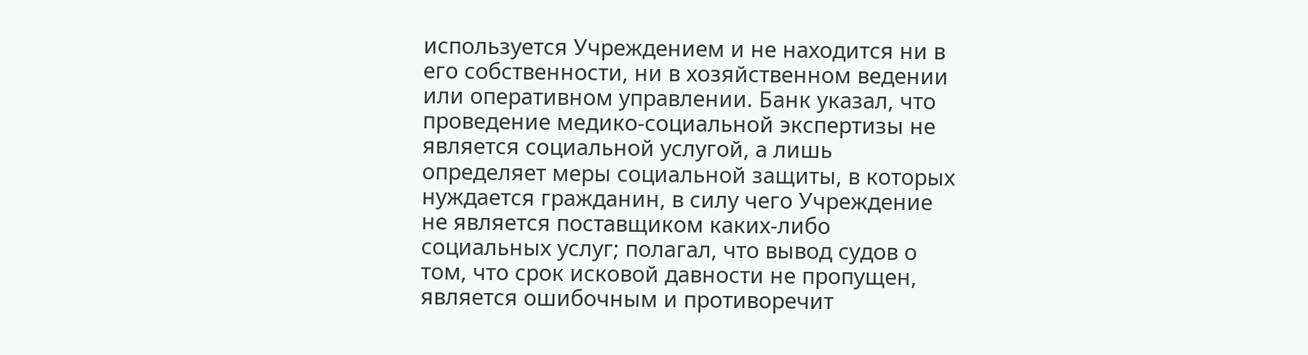используется Учреждением и не находится ни в его собственности, ни в хозяйственном ведении или оперативном управлении. Банк указал, что проведение медико-социальной экспертизы не является социальной услугой, а лишь определяет меры социальной защиты, в которых нуждается гражданин, в силу чего Учреждение не является поставщиком каких-либо социальных услуг; полагал, что вывод судов о том, что срок исковой давности не пропущен, является ошибочным и противоречит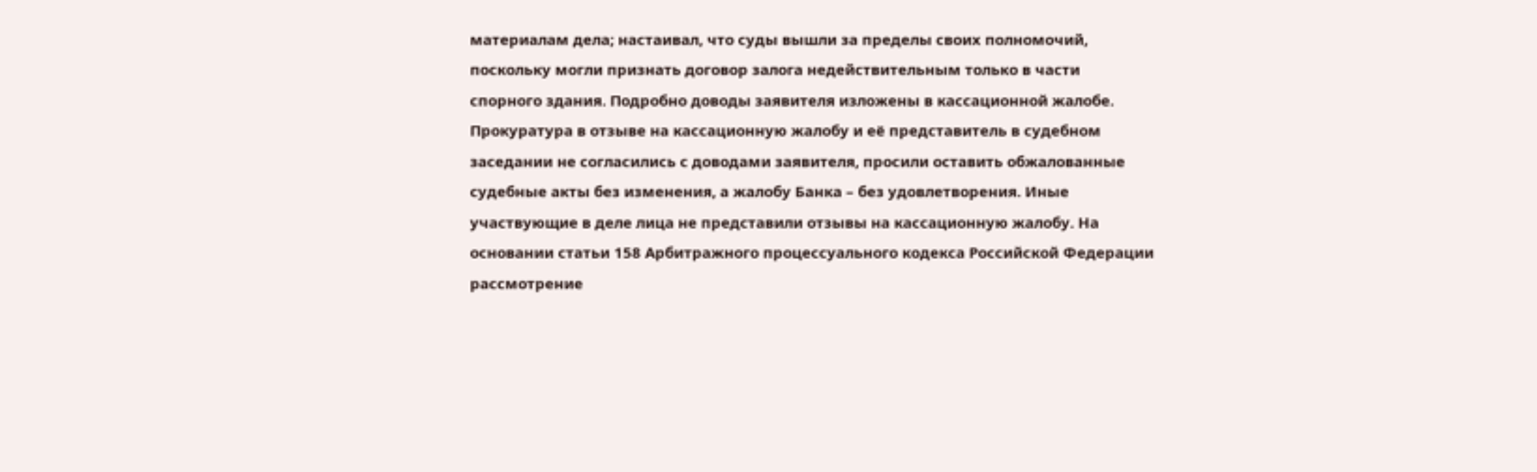материалам дела; настаивал, что суды вышли за пределы своих полномочий, поскольку могли признать договор залога недействительным только в части спорного здания. Подробно доводы заявителя изложены в кассационной жалобе. Прокуратура в отзыве на кассационную жалобу и её представитель в судебном заседании не согласились с доводами заявителя, просили оставить обжалованные судебные акты без изменения, а жалобу Банка – без удовлетворения. Иные участвующие в деле лица не представили отзывы на кассационную жалобу. На основании статьи 158 Арбитражного процессуального кодекса Российской Федерации рассмотрение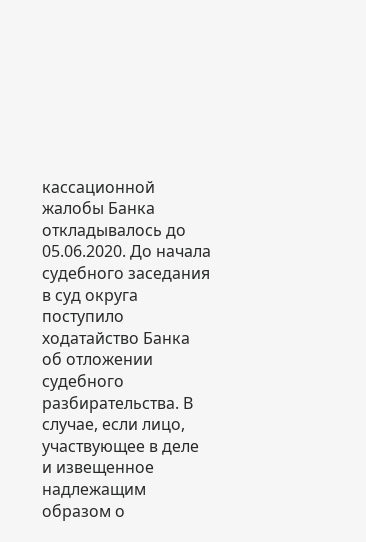кассационной жалобы Банка откладывалось до 05.06.2020. До начала судебного заседания в суд округа поступило ходатайство Банка об отложении судебного разбирательства. В случае, если лицо, участвующее в деле и извещенное надлежащим образом о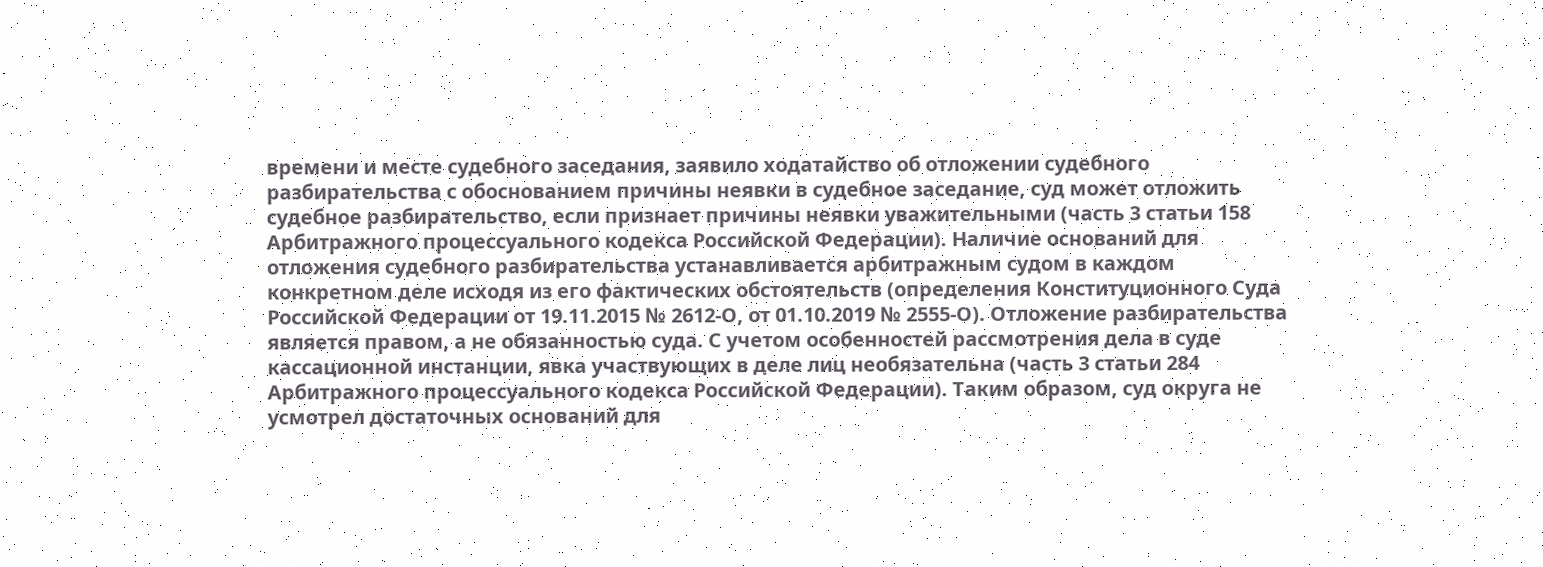времени и месте судебного заседания, заявило ходатайство об отложении судебного разбирательства с обоснованием причины неявки в судебное заседание, суд может отложить судебное разбирательство, если признает причины неявки уважительными (часть 3 статьи 158 Арбитражного процессуального кодекса Российской Федерации). Наличие оснований для отложения судебного разбирательства устанавливается арбитражным судом в каждом конкретном деле исходя из его фактических обстоятельств (определения Конституционного Суда Российской Федерации от 19.11.2015 № 2612-О, от 01.10.2019 № 2555-О). Отложение разбирательства является правом, а не обязанностью суда. С учетом особенностей рассмотрения дела в суде кассационной инстанции, явка участвующих в деле лиц необязательна (часть 3 статьи 284 Арбитражного процессуального кодекса Российской Федерации). Таким образом, суд округа не усмотрел достаточных оснований для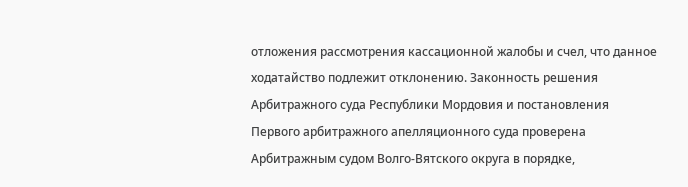отложения рассмотрения кассационной жалобы и счел, что данное ходатайство подлежит отклонению. Законность решения Арбитражного суда Республики Мордовия и постановления Первого арбитражного апелляционного суда проверена Арбитражным судом Волго-Вятского округа в порядке,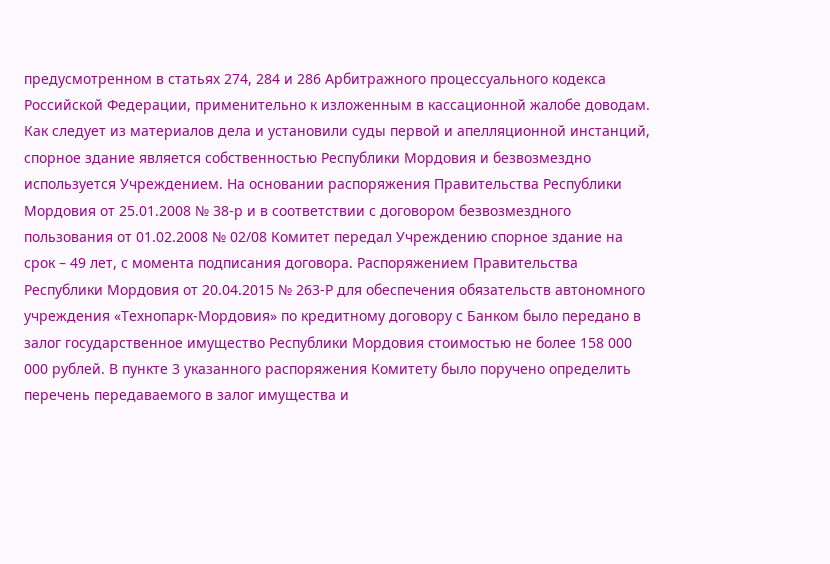предусмотренном в статьях 274, 284 и 286 Арбитражного процессуального кодекса Российской Федерации, применительно к изложенным в кассационной жалобе доводам. Как следует из материалов дела и установили суды первой и апелляционной инстанций, спорное здание является собственностью Республики Мордовия и безвозмездно используется Учреждением. На основании распоряжения Правительства Республики Мордовия от 25.01.2008 № 38-р и в соответствии с договором безвозмездного пользования от 01.02.2008 № 02/08 Комитет передал Учреждению спорное здание на срок – 49 лет, с момента подписания договора. Распоряжением Правительства Республики Мордовия от 20.04.2015 № 263-Р для обеспечения обязательств автономного учреждения «Технопарк-Мордовия» по кредитному договору с Банком было передано в залог государственное имущество Республики Мордовия стоимостью не более 158 000 000 рублей. В пункте 3 указанного распоряжения Комитету было поручено определить перечень передаваемого в залог имущества и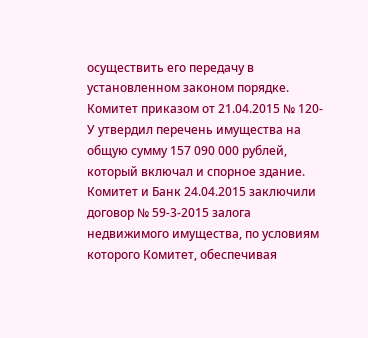осуществить его передачу в установленном законом порядке. Комитет приказом от 21.04.2015 № 120-У утвердил перечень имущества на общую сумму 157 090 000 рублей, который включал и спорное здание. Комитет и Банк 24.04.2015 заключили договор № 59-3-2015 залога недвижимого имущества, по условиям которого Комитет, обеспечивая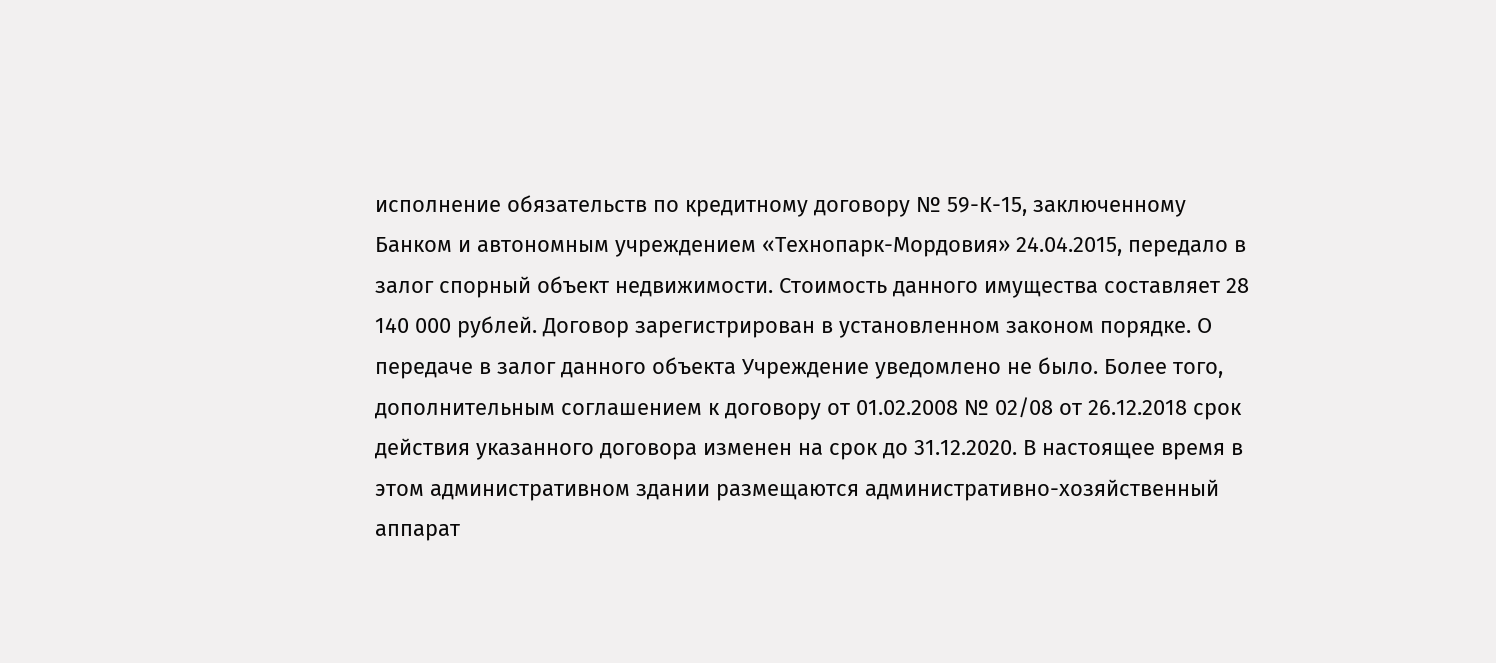исполнение обязательств по кредитному договору № 59-К-15, заключенному Банком и автономным учреждением «Технопарк-Мордовия» 24.04.2015, передало в залог спорный объект недвижимости. Стоимость данного имущества составляет 28 140 000 рублей. Договор зарегистрирован в установленном законом порядке. О передаче в залог данного объекта Учреждение уведомлено не было. Более того, дополнительным соглашением к договору от 01.02.2008 № 02/08 от 26.12.2018 срок действия указанного договора изменен на срок до 31.12.2020. В настоящее время в этом административном здании размещаются административно-хозяйственный аппарат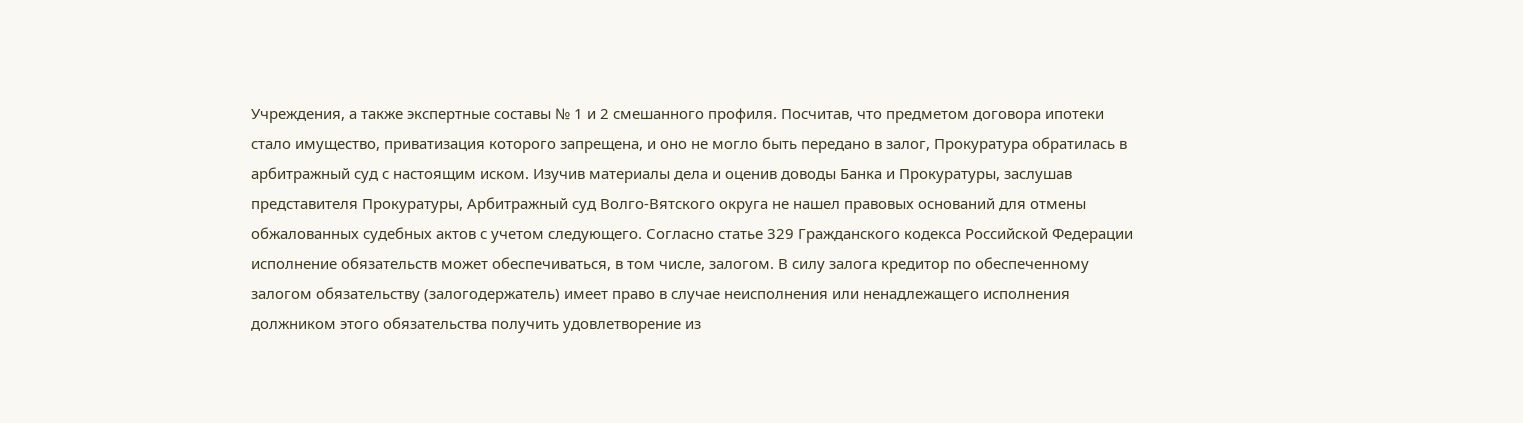Учреждения, а также экспертные составы № 1 и 2 смешанного профиля. Посчитав, что предметом договора ипотеки стало имущество, приватизация которого запрещена, и оно не могло быть передано в залог, Прокуратура обратилась в арбитражный суд с настоящим иском. Изучив материалы дела и оценив доводы Банка и Прокуратуры, заслушав представителя Прокуратуры, Арбитражный суд Волго-Вятского округа не нашел правовых оснований для отмены обжалованных судебных актов с учетом следующего. Согласно статье 329 Гражданского кодекса Российской Федерации исполнение обязательств может обеспечиваться, в том числе, залогом. В силу залога кредитор по обеспеченному залогом обязательству (залогодержатель) имеет право в случае неисполнения или ненадлежащего исполнения должником этого обязательства получить удовлетворение из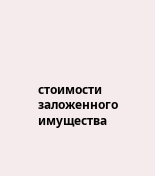стоимости заложенного имущества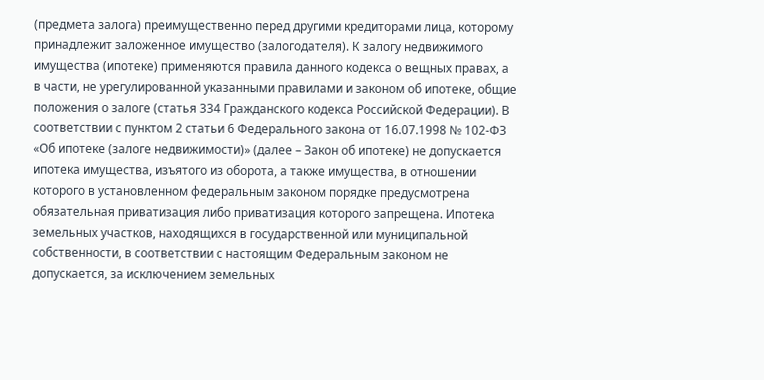(предмета залога) преимущественно перед другими кредиторами лица, которому принадлежит заложенное имущество (залогодателя). К залогу недвижимого имущества (ипотеке) применяются правила данного кодекса о вещных правах, а в части, не урегулированной указанными правилами и законом об ипотеке, общие положения о залоге (статья 334 Гражданского кодекса Российской Федерации). В соответствии с пунктом 2 статьи 6 Федерального закона от 16.07.1998 № 102-ФЗ «Об ипотеке (залоге недвижимости)» (далее – Закон об ипотеке) не допускается ипотека имущества, изъятого из оборота, а также имущества, в отношении которого в установленном федеральным законом порядке предусмотрена обязательная приватизация либо приватизация которого запрещена. Ипотека земельных участков, находящихся в государственной или муниципальной собственности, в соответствии с настоящим Федеральным законом не допускается, за исключением земельных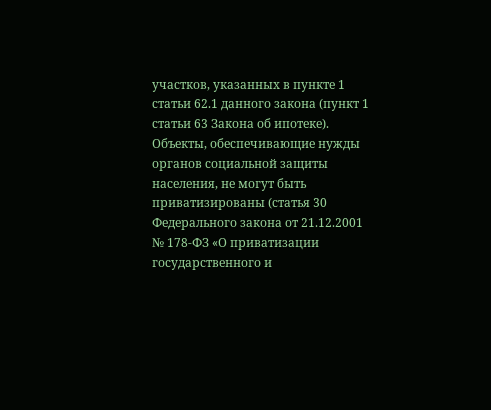участков, указанных в пункте 1 статьи 62.1 данного закона (пункт 1 статьи 63 Закона об ипотеке). Объекты, обеспечивающие нужды органов социальной защиты населения, не могут быть приватизированы (статья 30 Федерального закона от 21.12.2001 № 178-ФЗ «О приватизации государственного и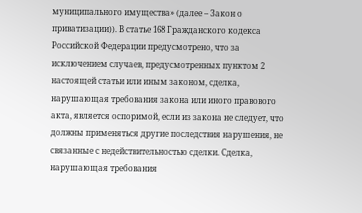муниципального имущества» (далее – Закон о приватизации)). В статье 168 Гражданского кодекса Российской Федерации предусмотрено, что за исключением случаев, предусмотренных пунктом 2 настоящей статьи или иным законом, сделка, нарушающая требования закона или иного правового акта, является оспоримой, если из закона не следует, что должны применяться другие последствия нарушения, не связанные с недействительностью сделки. Сделка, нарушающая требования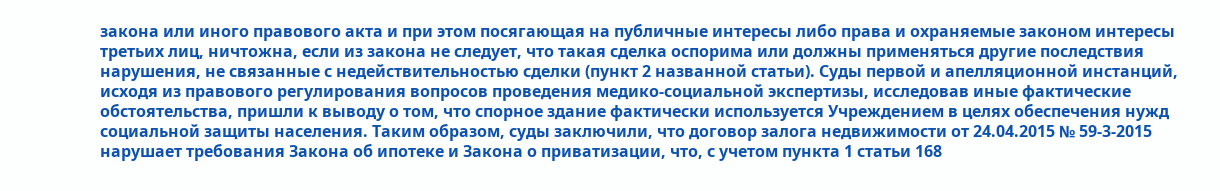закона или иного правового акта и при этом посягающая на публичные интересы либо права и охраняемые законом интересы третьих лиц, ничтожна, если из закона не следует, что такая сделка оспорима или должны применяться другие последствия нарушения, не связанные с недействительностью сделки (пункт 2 названной статьи). Суды первой и апелляционной инстанций, исходя из правового регулирования вопросов проведения медико-социальной экспертизы, исследовав иные фактические обстоятельства, пришли к выводу о том, что спорное здание фактически используется Учреждением в целях обеспечения нужд социальной защиты населения. Таким образом, суды заключили, что договор залога недвижимости от 24.04.2015 № 59-3-2015 нарушает требования Закона об ипотеке и Закона о приватизации, что, с учетом пункта 1 статьи 168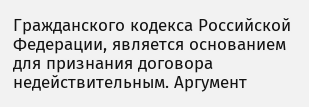Гражданского кодекса Российской Федерации, является основанием для признания договора недействительным. Аргумент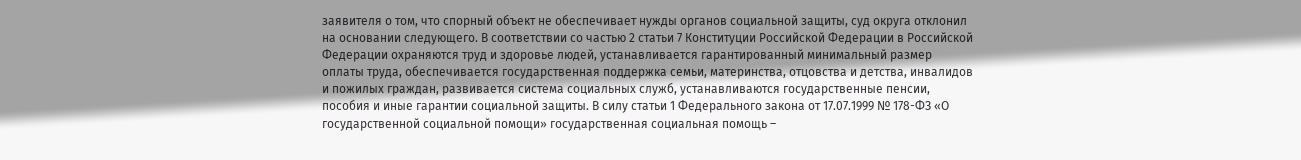заявителя о том, что спорный объект не обеспечивает нужды органов социальной защиты, суд округа отклонил на основании следующего. В соответствии со частью 2 статьи 7 Конституции Российской Федерации в Российской Федерации охраняются труд и здоровье людей, устанавливается гарантированный минимальный размер оплаты труда, обеспечивается государственная поддержка семьи, материнства, отцовства и детства, инвалидов и пожилых граждан, развивается система социальных служб, устанавливаются государственные пенсии, пособия и иные гарантии социальной защиты. В силу статьи 1 Федерального закона от 17.07.1999 № 178-ФЗ «О государственной социальной помощи» государственная социальная помощь –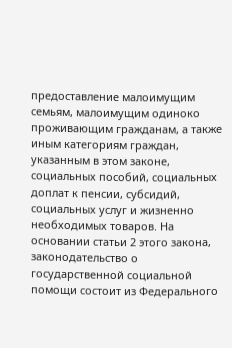предоставление малоимущим семьям, малоимущим одиноко проживающим гражданам, а также иным категориям граждан, указанным в этом законе, социальных пособий, социальных доплат к пенсии, субсидий, социальных услуг и жизненно необходимых товаров. На основании статьи 2 этого закона, законодательство о государственной социальной помощи состоит из Федерального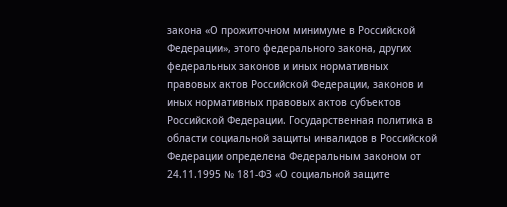закона «О прожиточном минимуме в Российской Федерации», этого федерального закона, других федеральных законов и иных нормативных правовых актов Российской Федерации, законов и иных нормативных правовых актов субъектов Российской Федерации. Государственная политика в области социальной защиты инвалидов в Российской Федерации определена Федеральным законом от 24.11.1995 № 181-ФЗ «О социальной защите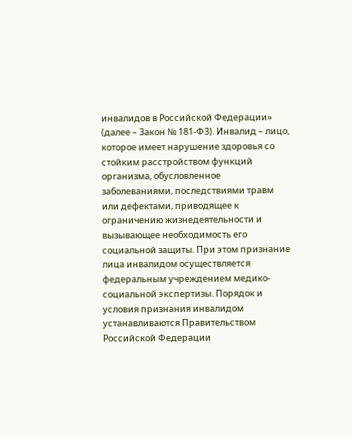инвалидов в Российской Федерации» (далее – Закон № 181-ФЗ). Инвалид – лицо, которое имеет нарушение здоровья со стойким расстройством функций организма, обусловленное заболеваниями, последствиями травм или дефектами, приводящее к ограничению жизнедеятельности и вызывающее необходимость его социальной защиты. При этом признание лица инвалидом осуществляется федеральным учреждением медико-социальной экспертизы. Порядок и условия признания инвалидом устанавливаются Правительством Российской Федерации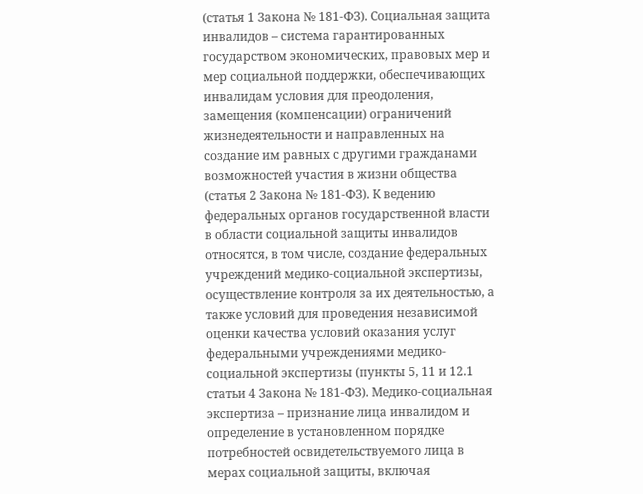(статья 1 Закона № 181-ФЗ). Социальная защита инвалидов – система гарантированных государством экономических, правовых мер и мер социальной поддержки, обеспечивающих инвалидам условия для преодоления, замещения (компенсации) ограничений жизнедеятельности и направленных на создание им равных с другими гражданами возможностей участия в жизни общества (статья 2 Закона № 181-ФЗ). К ведению федеральных органов государственной власти в области социальной защиты инвалидов относятся, в том числе, создание федеральных учреждений медико-социальной экспертизы, осуществление контроля за их деятельностью, а также условий для проведения независимой оценки качества условий оказания услуг федеральными учреждениями медико-социальной экспертизы (пункты 5, 11 и 12.1 статьи 4 Закона № 181-ФЗ). Медико-социальная экспертиза – признание лица инвалидом и определение в установленном порядке потребностей освидетельствуемого лица в мерах социальной защиты, включая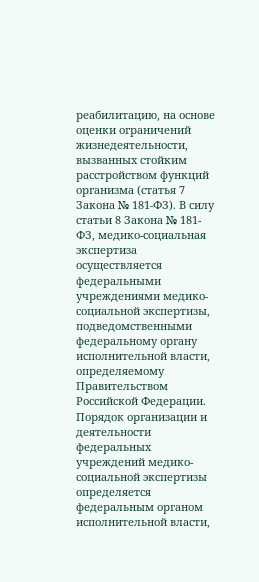реабилитацию, на основе оценки ограничений жизнедеятельности, вызванных стойким расстройством функций организма (статья 7 Закона № 181-ФЗ). В силу статьи 8 Закона № 181-ФЗ, медико-социальная экспертиза осуществляется федеральными учреждениями медико-социальной экспертизы, подведомственными федеральному органу исполнительной власти, определяемому Правительством Российской Федерации. Порядок организации и деятельности федеральных учреждений медико-социальной экспертизы определяется федеральным органом исполнительной власти,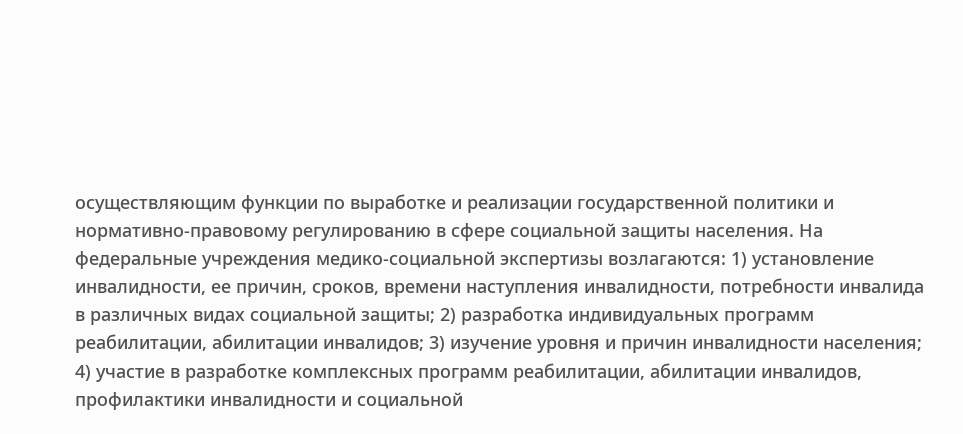осуществляющим функции по выработке и реализации государственной политики и нормативно-правовому регулированию в сфере социальной защиты населения. На федеральные учреждения медико-социальной экспертизы возлагаются: 1) установление инвалидности, ее причин, сроков, времени наступления инвалидности, потребности инвалида в различных видах социальной защиты; 2) разработка индивидуальных программ реабилитации, абилитации инвалидов; 3) изучение уровня и причин инвалидности населения; 4) участие в разработке комплексных программ реабилитации, абилитации инвалидов, профилактики инвалидности и социальной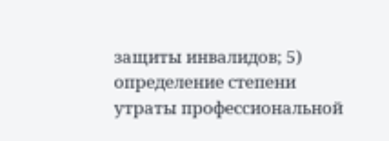защиты инвалидов; 5) определение степени утраты профессиональной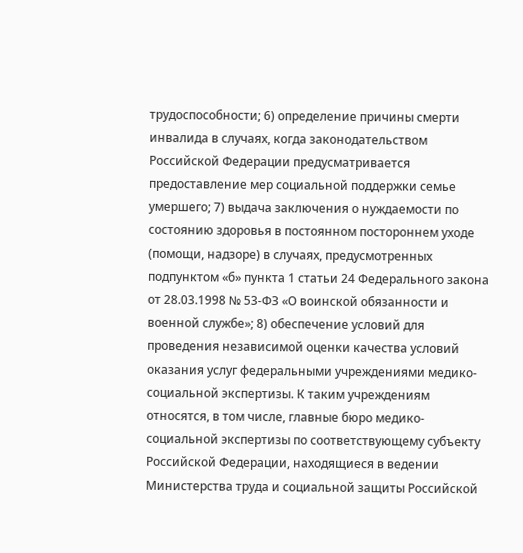трудоспособности; 6) определение причины смерти инвалида в случаях, когда законодательством Российской Федерации предусматривается предоставление мер социальной поддержки семье умершего; 7) выдача заключения о нуждаемости по состоянию здоровья в постоянном постороннем уходе (помощи, надзоре) в случаях, предусмотренных подпунктом «б» пункта 1 статьи 24 Федерального закона от 28.03.1998 № 53-ФЗ «О воинской обязанности и военной службе»; 8) обеспечение условий для проведения независимой оценки качества условий оказания услуг федеральными учреждениями медико-социальной экспертизы. К таким учреждениям относятся, в том числе, главные бюро медико-социальной экспертизы по соответствующему субъекту Российской Федерации, находящиеся в ведении Министерства труда и социальной защиты Российской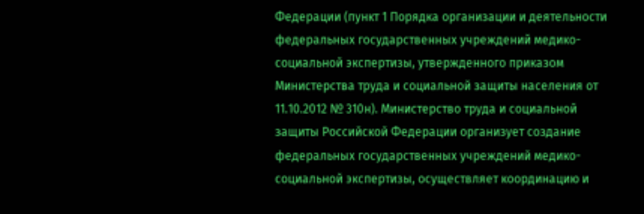Федерации (пункт 1 Порядка организации и деятельности федеральных государственных учреждений медико-социальной экспертизы, утвержденного приказом Министерства труда и социальной защиты населения от 11.10.2012 № 310н). Министерство труда и социальной защиты Российской Федерации организует создание федеральных государственных учреждений медико-социальной экспертизы, осуществляет координацию и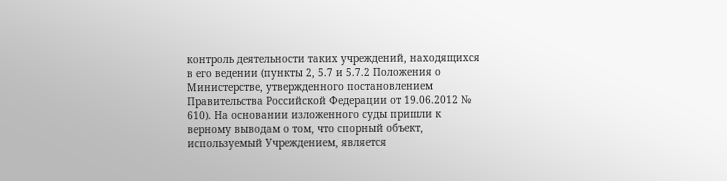контроль деятельности таких учреждений, находящихся в его ведении (пункты 2, 5.7 и 5.7.2 Положения о Министерстве, утвержденного постановлением Правительства Российской Федерации от 19.06.2012 № 610). На основании изложенного суды пришли к верному выводам о том, что спорный объект, используемый Учреждением, является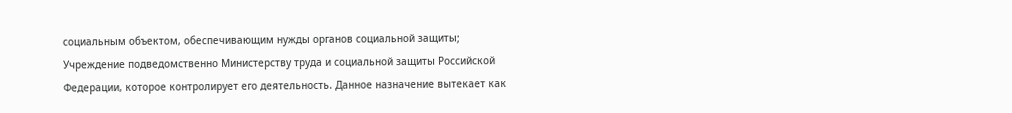социальным объектом, обеспечивающим нужды органов социальной защиты; Учреждение подведомственно Министерству труда и социальной защиты Российской Федерации, которое контролирует его деятельность. Данное назначение вытекает как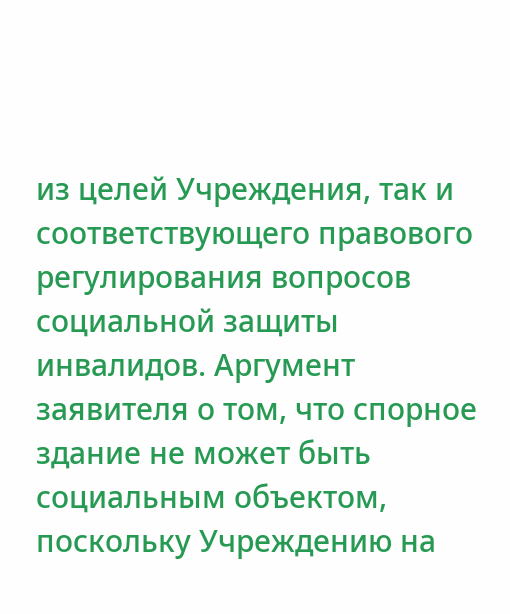из целей Учреждения, так и соответствующего правового регулирования вопросов социальной защиты инвалидов. Аргумент заявителя о том, что спорное здание не может быть социальным объектом, поскольку Учреждению на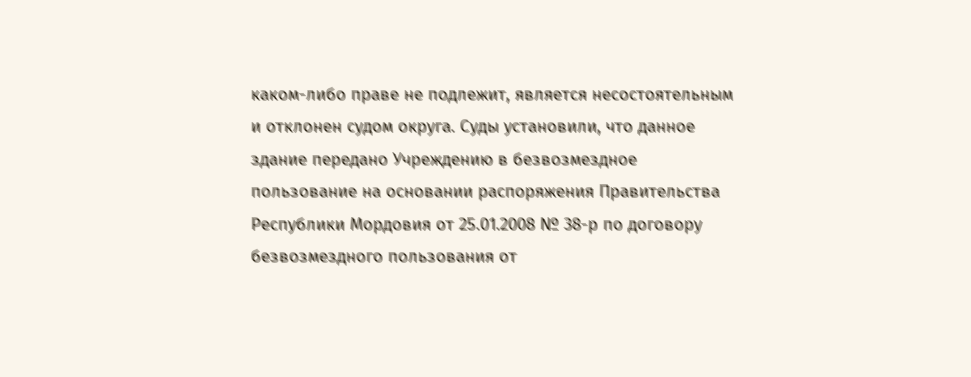каком-либо праве не подлежит, является несостоятельным и отклонен судом округа. Суды установили, что данное здание передано Учреждению в безвозмездное пользование на основании распоряжения Правительства Республики Мордовия от 25.01.2008 № 38-р по договору безвозмездного пользования от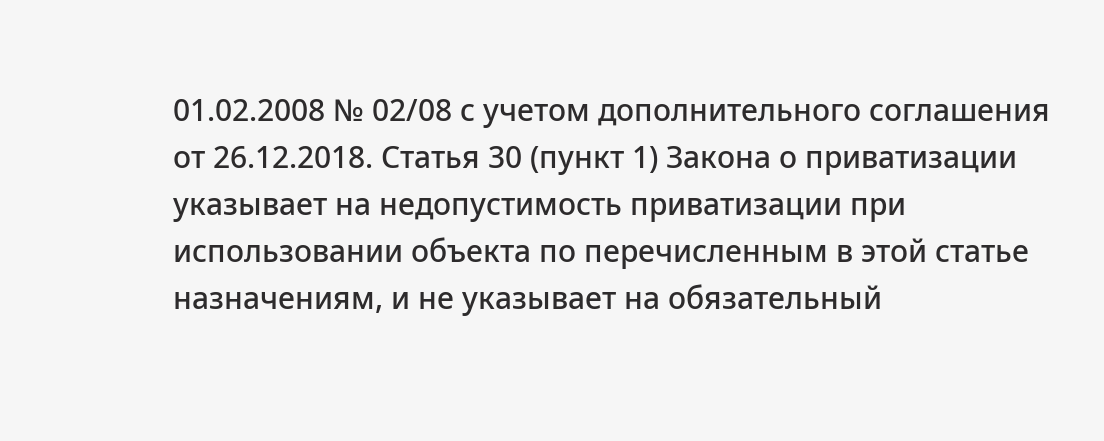01.02.2008 № 02/08 с учетом дополнительного соглашения от 26.12.2018. Статья 30 (пункт 1) Закона о приватизации указывает на недопустимость приватизации при использовании объекта по перечисленным в этой статье назначениям, и не указывает на обязательный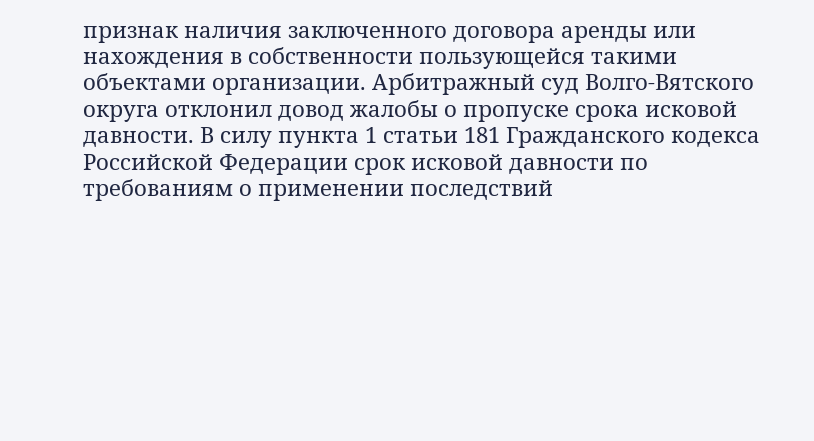признак наличия заключенного договора аренды или нахождения в собственности пользующейся такими объектами организации. Арбитражный суд Волго-Вятского округа отклонил довод жалобы о пропуске срока исковой давности. В силу пункта 1 статьи 181 Гражданского кодекса Российской Федерации срок исковой давности по требованиям о применении последствий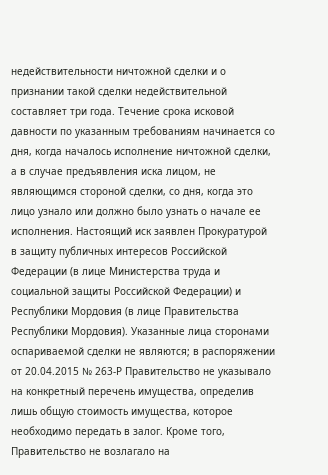недействительности ничтожной сделки и о признании такой сделки недействительной составляет три года. Течение срока исковой давности по указанным требованиям начинается со дня, когда началось исполнение ничтожной сделки, а в случае предъявления иска лицом, не являющимся стороной сделки, со дня, когда это лицо узнало или должно было узнать о начале ее исполнения. Настоящий иск заявлен Прокуратурой в защиту публичных интересов Российской Федерации (в лице Министерства труда и социальной защиты Российской Федерации) и Республики Мордовия (в лице Правительства Республики Мордовия). Указанные лица сторонами оспариваемой сделки не являются; в распоряжении от 20.04.2015 № 263-Р Правительство не указывало на конкретный перечень имущества, определив лишь общую стоимость имущества, которое необходимо передать в залог. Кроме того, Правительство не возлагало на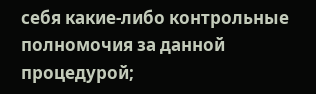себя какие-либо контрольные полномочия за данной процедурой;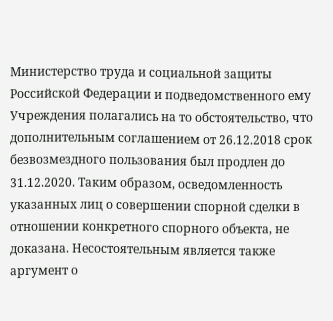Министерство труда и социальной защиты Российской Федерации и подведомственного ему Учреждения полагались на то обстоятельство, что дополнительным соглашением от 26.12.2018 срок безвозмездного пользования был продлен до 31.12.2020. Таким образом, осведомленность указанных лиц о совершении спорной сделки в отношении конкретного спорного объекта, не доказана. Несостоятельным является также аргумент о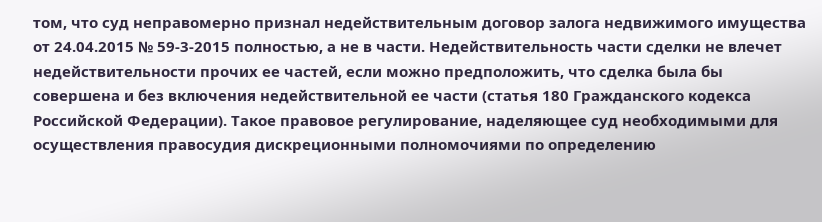том, что суд неправомерно признал недействительным договор залога недвижимого имущества от 24.04.2015 № 59-3-2015 полностью, а не в части. Недействительность части сделки не влечет недействительности прочих ее частей, если можно предположить, что сделка была бы совершена и без включения недействительной ее части (статья 180 Гражданского кодекса Российской Федерации). Такое правовое регулирование, наделяющее суд необходимыми для осуществления правосудия дискреционными полномочиями по определению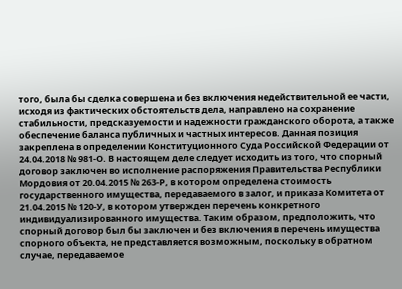того, была бы сделка совершена и без включения недействительной ее части, исходя из фактических обстоятельств дела, направлено на сохранение стабильности, предсказуемости и надежности гражданского оборота, а также обеспечение баланса публичных и частных интересов. Данная позиция закреплена в определении Конституционного Суда Российской Федерации от 24.04.2018 № 981-О. В настоящем деле следует исходить из того, что спорный договор заключен во исполнение распоряжения Правительства Республики Мордовия от 20.04.2015 № 263-Р, в котором определена стоимость государственного имущества, передаваемого в залог, и приказа Комитета от 21.04.2015 № 120-У, в котором утвержден перечень конкретного индивидуализированного имущества. Таким образом, предположить, что спорный договор был бы заключен и без включения в перечень имущества спорного объекта, не представляется возможным, поскольку в обратном случае, передаваемое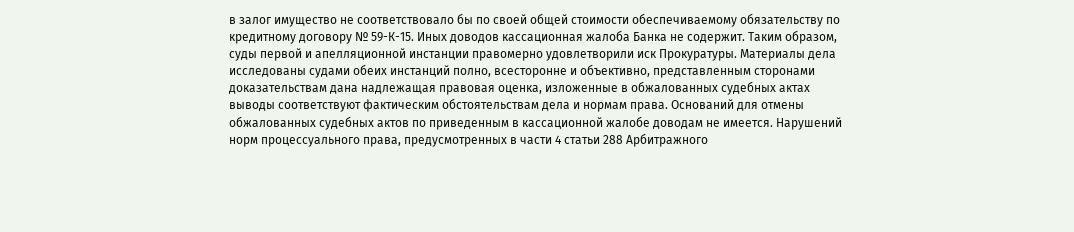в залог имущество не соответствовало бы по своей общей стоимости обеспечиваемому обязательству по кредитному договору № 59-К-15. Иных доводов кассационная жалоба Банка не содержит. Таким образом, суды первой и апелляционной инстанции правомерно удовлетворили иск Прокуратуры. Материалы дела исследованы судами обеих инстанций полно, всесторонне и объективно, представленным сторонами доказательствам дана надлежащая правовая оценка, изложенные в обжалованных судебных актах выводы соответствуют фактическим обстоятельствам дела и нормам права. Оснований для отмены обжалованных судебных актов по приведенным в кассационной жалобе доводам не имеется. Нарушений норм процессуального права, предусмотренных в части 4 статьи 288 Арбитражного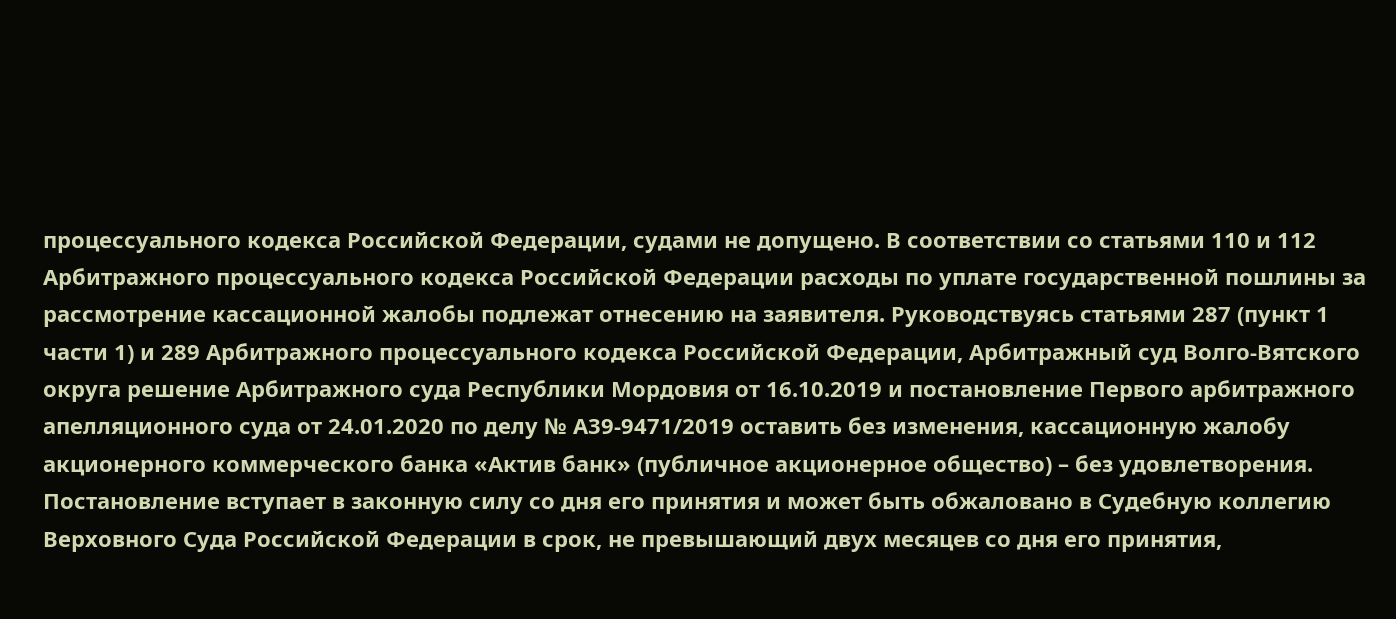процессуального кодекса Российской Федерации, судами не допущено. В соответствии со статьями 110 и 112 Арбитражного процессуального кодекса Российской Федерации расходы по уплате государственной пошлины за рассмотрение кассационной жалобы подлежат отнесению на заявителя. Руководствуясь статьями 287 (пункт 1 части 1) и 289 Арбитражного процессуального кодекса Российской Федерации, Арбитражный суд Волго-Вятского округа решение Арбитражного суда Республики Мордовия от 16.10.2019 и постановление Первого арбитражного апелляционного суда от 24.01.2020 по делу № А39-9471/2019 оставить без изменения, кассационную жалобу акционерного коммерческого банка «Актив банк» (публичное акционерное общество) – без удовлетворения. Постановление вступает в законную силу со дня его принятия и может быть обжаловано в Судебную коллегию Верховного Суда Российской Федерации в срок, не превышающий двух месяцев со дня его принятия,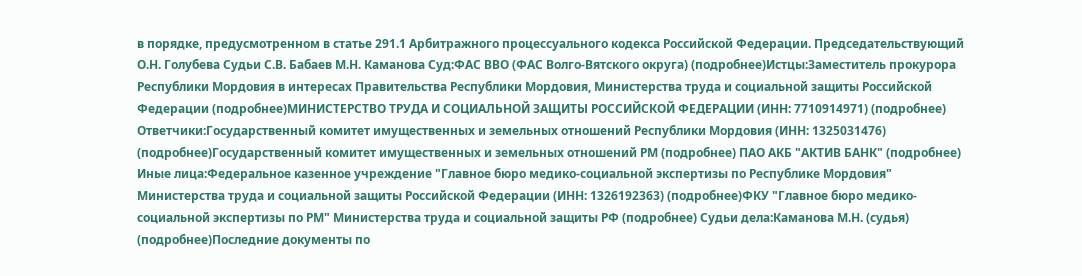в порядке, предусмотренном в статье 291.1 Арбитражного процессуального кодекса Российской Федерации. Председательствующий О.Н. Голубева Судьи С.В. Бабаев М.Н. Каманова Суд:ФАС ВВО (ФАС Волго-Вятского округа) (подробнее)Истцы:Заместитель прокурора Республики Мордовия в интересах Правительства Республики Мордовия, Министерства труда и социальной защиты Российской Федерации (подробнее)МИНИСТЕРСТВО ТРУДА И СОЦИАЛЬНОЙ ЗАЩИТЫ РОССИЙСКОЙ ФЕДЕРАЦИИ (ИНН: 7710914971) (подробнее) Ответчики:Государственный комитет имущественных и земельных отношений Республики Мордовия (ИНН: 1325031476) (подробнее)Государственный комитет имущественных и земельных отношений РМ (подробнее) ПАО АКБ "АКТИВ БАНК" (подробнее) Иные лица:Федеральное казенное учреждение "Главное бюро медико-социальной экспертизы по Республике Мордовия" Министерства труда и социальной защиты Российской Федерации (ИНН: 1326192363) (подробнее)ФКУ "Главное бюро медико-социальной экспертизы по РМ" Министерства труда и социальной защиты РФ (подробнее) Судьи дела:Каманова М.Н. (судья) (подробнее)Последние документы по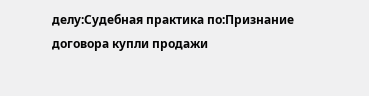делу:Судебная практика по:Признание договора купли продажи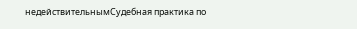недействительнымСудебная практика по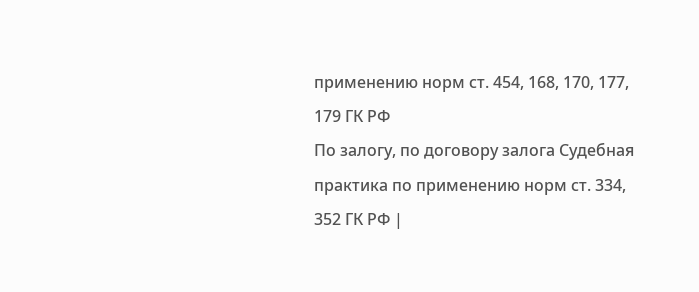применению норм ст. 454, 168, 170, 177, 179 ГК РФ
По залогу, по договору залога Судебная практика по применению норм ст. 334, 352 ГК РФ |